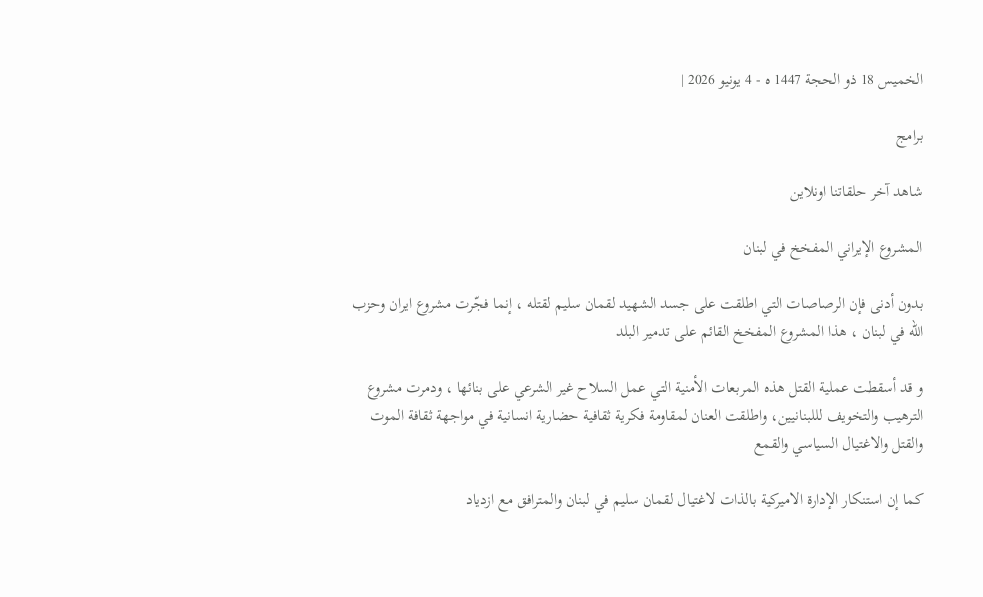الخميس 18 ذو الحجة 1447 ه - 4 يونيو 2026 |

برامج

شاهد آخر حلقاتنا اونلاين

المشروع الإيراني المفخخ في لبنان

بدون أدنى فإن الرصاصات التي اطلقت على جسد الشهيد لقمان سليم لقتله ، إنما فجّرت مشروع ايران وحزب الله في لبنان ، هذا المشروع المفخخ القائم على تدمير البلد

و قد أسقطت عملية القتل هذه المربعات الأمنية التي عمل السلاح غير الشرعي على بنائها ، ودمرت مشروع الترهيب والتخويف لللبنانيين، واطلقت العنان لمقاومة فكرية ثقافية حضارية انسانية في مواجهة ثقافة الموت والقتل والاغتيال السياسي والقمع

كما إن استنكار الإدارة الاميركية بالذات لاغتيال لقمان سليم في لبنان والمترافق مع ازدياد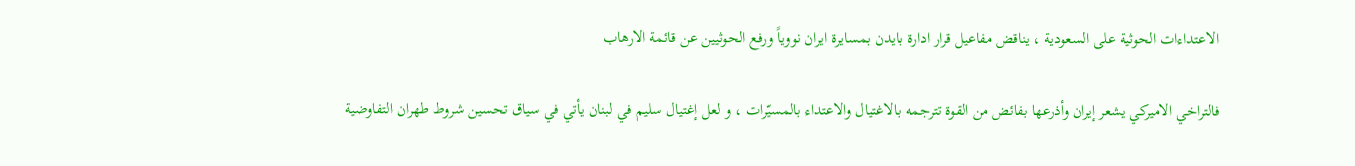الاعتداءات الحوثية على السعودية ، يناقض مفاعيل قرار ادارة بايدن بمسايرة ايران نووياً ورفع الحوثيين عن قائمة الارهاب

فالتراخي الاميركي يشعر إيران وأذرعها بفائض من القوة تترجمه بالاغتيال والاعتداء بالمسيّرات ، و لعل إغتيال سليم في لبنان يأتي في سياق تحسين شروط طهران التفاوضية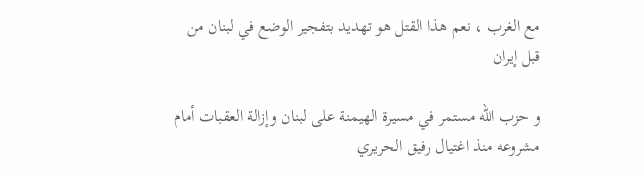مع الغرب ، نعم هذا القتل هو تهديد بتفجير الوضع في لبنان من قبل إيران

و حزب الله مستمر في مسيرة الهيمنة على لبنان وإزالة العقبات أمام مشروعه منذ اغتيال رفيق الحريري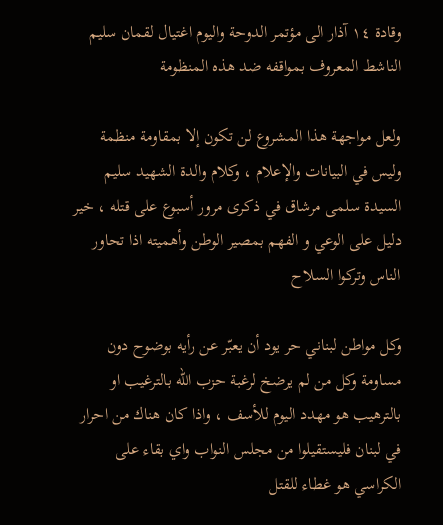وقادة ١٤ آذار الى مؤتمر الدوحة واليوم اغتيال لقمان سليم الناشط المعروف بمواقفه ضد هذه المنظومة

ولعل مواجهة هذا المشروع لن تكون إلا بمقاومة منظمة وليس في البيانات والإعلام ، وكلام والدة الشهيد سليم السيدة سلمى مرشاق في ذكرى مرور أسبوع على قتله ، خير دليل على الوعي و الفهم بمصير الوطن وأهميته اذا تحاور الناس وتركوا السلاح

وكل مواطن لبناني حر يود أن يعبّر عن رأيه بوضوح دون مساومة وكل من لم يرضخ لرغبة حزب الله بالترغيب او بالترهيب هو مهدد اليوم للأسف ، واذا كان هناك من احرار في لبنان فليستقيلوا من مجلس النواب واي بقاء على الكراسي هو غطاء للقتل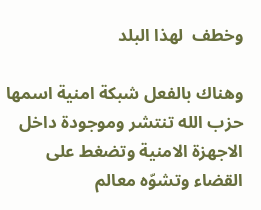وخطف  لهذا البلد

وهناك بالفعل شبكة امنية اسمها حزب الله تنتشر وموجودة داخل الاجهزة الامنية وتضغط على القضاء وتشوّه معالم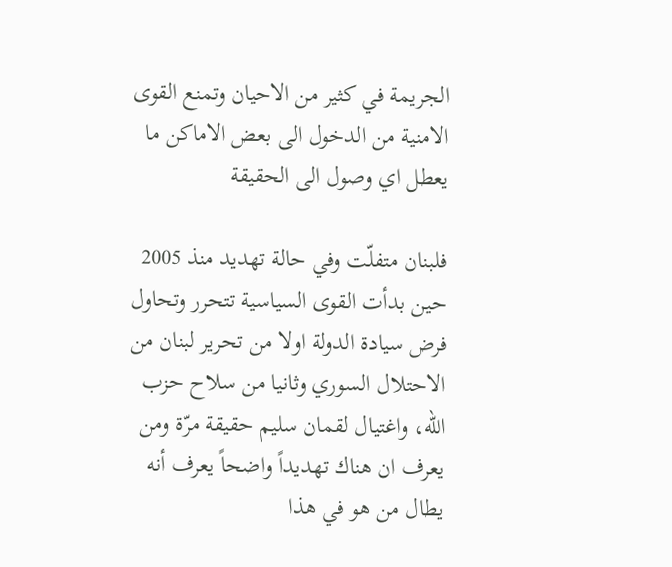الجريمة في كثير من الاحيان وتمنع القوى الامنية من الدخول الى بعض الاماكن ما يعطل اي وصول الى الحقيقة

فلبنان متفلّت وفي حالة تهديد منذ 2005 حين بدأت القوى السياسية تتحرر وتحاول فرض سيادة الدولة اولا من تحرير لبنان من الاحتلال السوري وثانيا من سلاح حزب الله، واغتيال لقمان سليم حقيقة مرّة ومن يعرف ان هناك تهديداً واضحاً يعرف أنه يطال من هو في هذا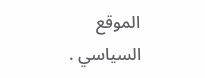الموقع السياسي .